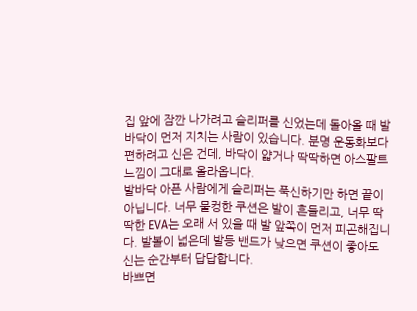집 앞에 잠깐 나가려고 슬리퍼를 신었는데 돌아올 때 발바닥이 먼저 지치는 사람이 있습니다. 분명 운동화보다 편하려고 신은 건데, 바닥이 얇거나 딱딱하면 아스팔트 느낌이 그대로 올라옵니다.
발바닥 아픈 사람에게 슬리퍼는 푹신하기만 하면 끝이 아닙니다. 너무 물컹한 쿠션은 발이 흔들리고, 너무 딱딱한 EVA는 오래 서 있을 때 발 앞쪽이 먼저 피곤해집니다. 발볼이 넓은데 발등 밴드가 낮으면 쿠션이 좋아도 신는 순간부터 답답합니다.
바쁘면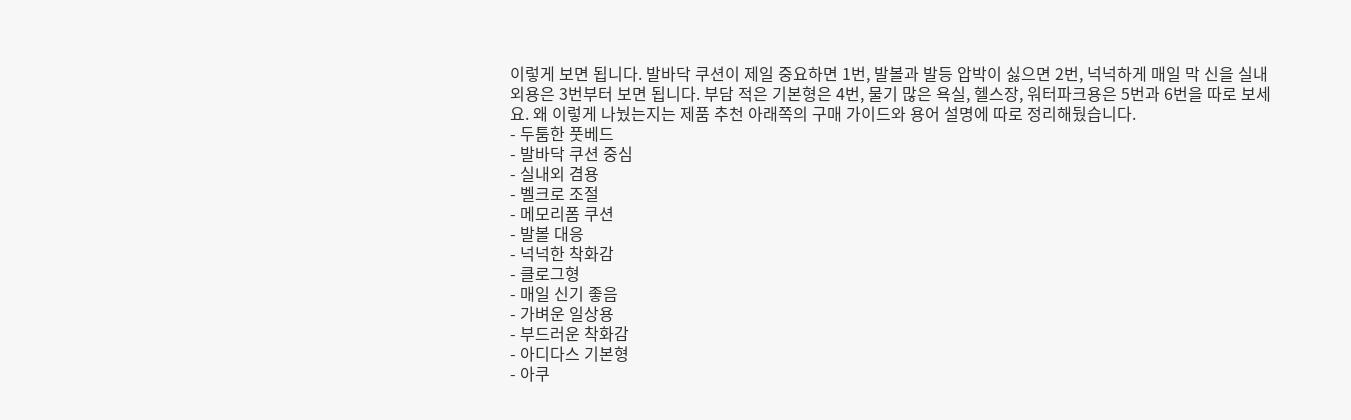이렇게 보면 됩니다. 발바닥 쿠션이 제일 중요하면 1번, 발볼과 발등 압박이 싫으면 2번, 넉넉하게 매일 막 신을 실내외용은 3번부터 보면 됩니다. 부담 적은 기본형은 4번, 물기 많은 욕실, 헬스장, 워터파크용은 5번과 6번을 따로 보세요. 왜 이렇게 나눴는지는 제품 추천 아래쪽의 구매 가이드와 용어 설명에 따로 정리해뒀습니다.
- 두툼한 풋베드
- 발바닥 쿠션 중심
- 실내외 겸용
- 벨크로 조절
- 메모리폼 쿠션
- 발볼 대응
- 넉넉한 착화감
- 클로그형
- 매일 신기 좋음
- 가벼운 일상용
- 부드러운 착화감
- 아디다스 기본형
- 아쿠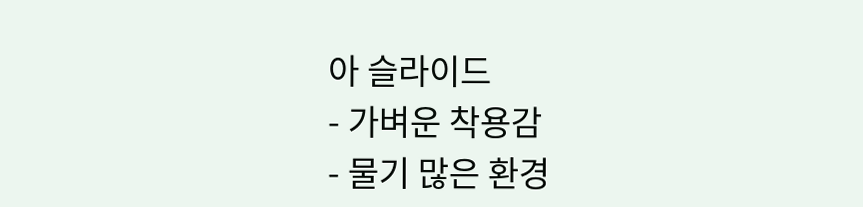아 슬라이드
- 가벼운 착용감
- 물기 많은 환경